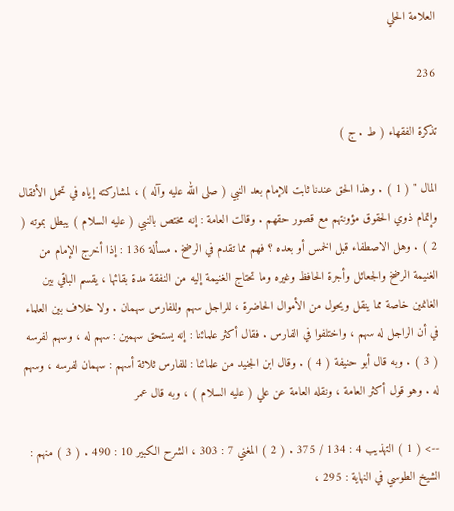العلامة الحلي

236

تذكرة الفقهاء ( ط . ج )

المال " ( 1 ) . وهذا الحق عندنا ثابت للإمام بعد النبي ( صلى الله عليه وآله ) ، لمشاركته إياه في تحمل الأثقال وإتمام ذوي الحقوق مؤونتهم مع قصور حقهم . وقالت العامة : إنه مختص بالنبي ( عليه السلام ) يبطل بموته ( 2 ) . وهل الاصطفاء قبل الخمس أو بعده ؟ فهم مما تقدم في الرضخ . مسألة 136 : إذا أخرج الإمام من الغنيمة الرضخ والجعائل وأجرة الحافظ وغيره وما تحتاج الغنيمة إليه من النفقة مدة بقائها ، يقسم الباقي بين الغانمين خاصة مما ينقل ويحول من الأموال الحاضرة ، للراجل سهم وللفارس سهمان . ولا خلاف بين العلماء في أن الراجل له سهم ، واختلفوا في الفارس . فقال أكثر علمائنا : إنه يستحق سهمين : سهم له ، وسهم لفرسه ( 3 ) . وبه قال أبو حنيفة ( 4 ) . وقال ابن الجنيد من علمائنا : للفارس ثلاثة أسهم : سهمان لفرسه ، وسهم له . وهو قول أكثر العامة ، ونقله العامة عن علي ( عليه السلام ) ، وبه قال عمر

--> ( 1 ) التهذيب 4 : 134 / 375 . ( 2 ) المغني 7 : 303 ، الشرح الكبير 10 : 490 . ( 3 ) منهم : الشيخ الطوسي في النهاية : 295 ،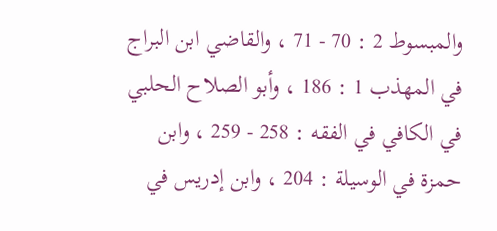والمبسوط 2 : 70 - 71 ، والقاضي ابن البراج في المهذب 1 : 186 ، وأبو الصلاح الحلبي في الكافي في الفقه : 258 - 259 ، وابن حمزة في الوسيلة : 204 ، وابن إدريس في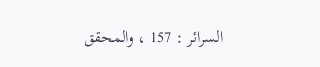السرائر : 157 ، والمحقق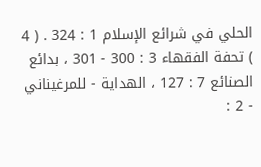الحلي في شرائع الإسلام 1 : 324 . ( 4 ) تحفة الفقهاء 3 : 300 - 301 ، بدائع الصنائع 7 : 127 ، الهداية - للمرغيناني - 2 :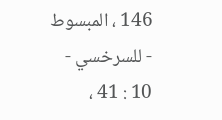146 ، المبسوط - للسرخسي - 10 : 41 ،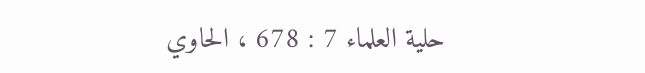حلية العلماء 7 : 678 ، الحاوي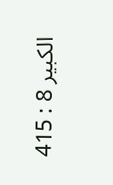الكبير 8 : 415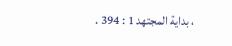، بداية المجتهد 1 : 394 .